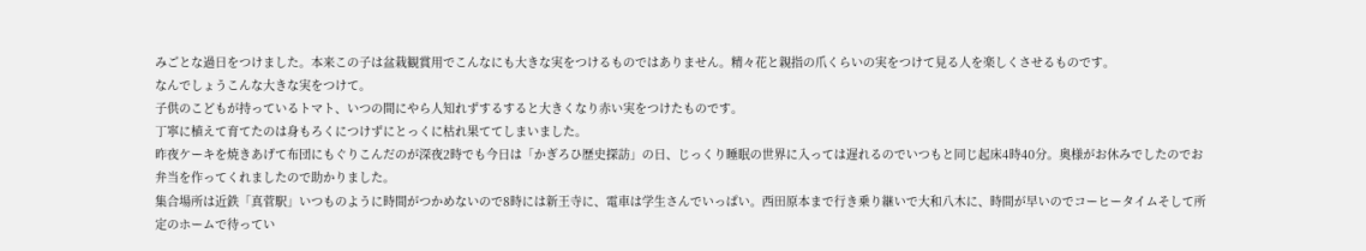みごとな過日をつけました。本来この子は盆栽観賞用でこんなにも大きな実をつけるものではありません。精々花と親指の爪くらいの実をつけて見る人を楽しくさせるものです。
なんでしょうこんな大きな実をつけて。
子供のこどもが持っているトマト、いつの間にやら人知れずするすると大きくなり赤い実をつけたものです。
丁寧に植えて育てたのは身もろくにつけずにとっくに枯れ果ててしまいました。
昨夜ケーキを焼きあげて布団にもぐりこんだのが深夜2時でも今日は「かぎろひ歴史探訪」の日、じっくり睡眠の世界に入っては遅れるのでいつもと同じ起床4時40分。奥様がお休みでしたのでお弁当を作ってくれましたので助かりました。
集合場所は近鉄「真菅駅」いつものように時間がつかめないので8時には新王寺に、電車は学生さんでいっぱい。西田原本まで行き乗り継いで大和八木に、時間が早いのでコーヒータイムそして所定のホームで待ってい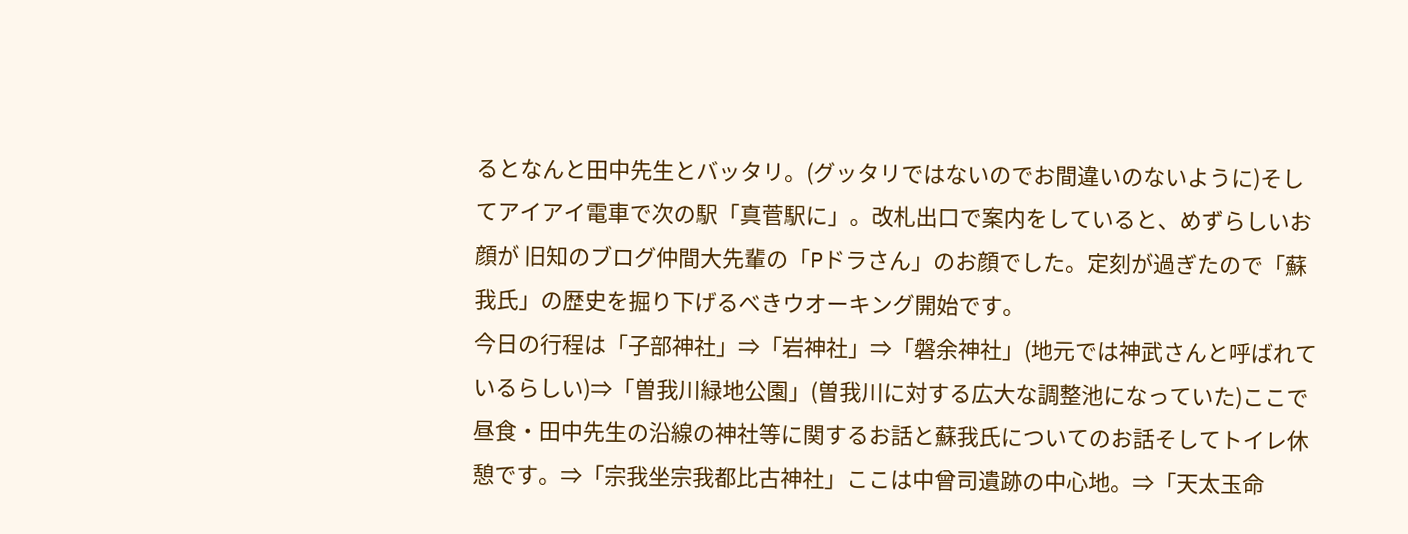るとなんと田中先生とバッタリ。(グッタリではないのでお間違いのないように)そしてアイアイ電車で次の駅「真菅駅に」。改札出口で案内をしていると、めずらしいお顔が 旧知のブログ仲間大先輩の「Pドラさん」のお顔でした。定刻が過ぎたので「蘇我氏」の歴史を掘り下げるべきウオーキング開始です。
今日の行程は「子部神社」⇒「岩神社」⇒「磐余神社」(地元では神武さんと呼ばれているらしい)⇒「曽我川緑地公園」(曽我川に対する広大な調整池になっていた)ここで昼食・田中先生の沿線の神社等に関するお話と蘇我氏についてのお話そしてトイレ休憩です。⇒「宗我坐宗我都比古神社」ここは中曾司遺跡の中心地。⇒「天太玉命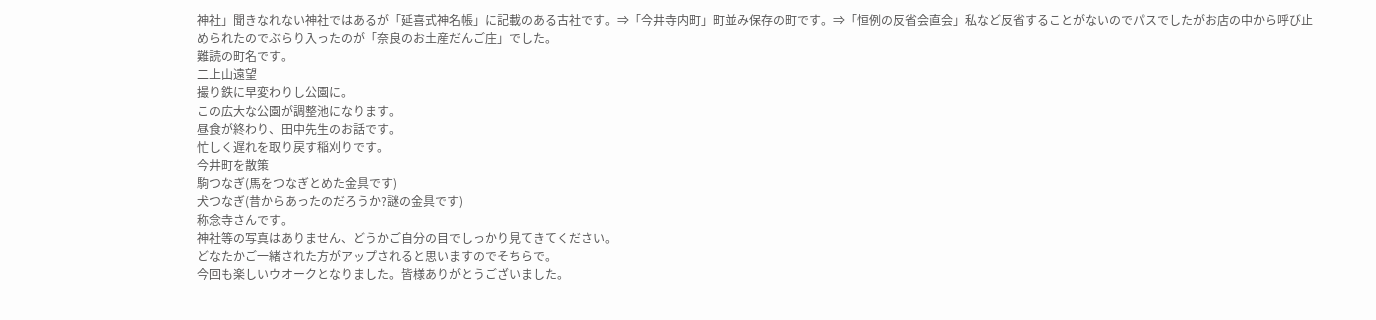神社」聞きなれない神社ではあるが「延喜式神名帳」に記載のある古社です。⇒「今井寺内町」町並み保存の町です。⇒「恒例の反省会直会」私など反省することがないのでパスでしたがお店の中から呼び止められたのでぶらり入ったのが「奈良のお土産だんご庄」でした。
難読の町名です。
二上山遠望
撮り鉄に早変わりし公園に。
この広大な公園が調整池になります。
昼食が終わり、田中先生のお話です。
忙しく遅れを取り戻す稲刈りです。
今井町を散策
駒つなぎ(馬をつなぎとめた金具です)
犬つなぎ(昔からあったのだろうか?謎の金具です)
称念寺さんです。
神社等の写真はありません、どうかご自分の目でしっかり見てきてください。
どなたかご一緒された方がアップされると思いますのでそちらで。
今回も楽しいウオークとなりました。皆様ありがとうございました。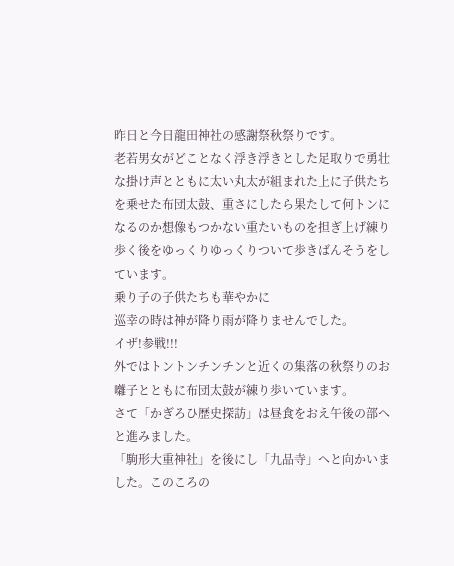昨日と今日龍田神社の感謝祭秋祭りです。
老若男女がどことなく浮き浮きとした足取りで勇壮な掛け声とともに太い丸太が組まれた上に子供たちを乗せた布団太鼓、重さにしたら果たして何トンになるのか想像もつかない重たいものを担ぎ上げ練り歩く後をゆっくりゆっくりついて歩きばんそうをしています。
乗り子の子供たちも華やかに
巡幸の時は神が降り雨が降りませんでした。
イザ!参戦!!!
外ではトントンチンチンと近くの集落の秋祭りのお囃子とともに布団太鼓が練り歩いています。
さて「かぎろひ歴史探訪」は昼食をおえ午後の部へと進みました。
「駒形大重神社」を後にし「九品寺」へと向かいました。このころの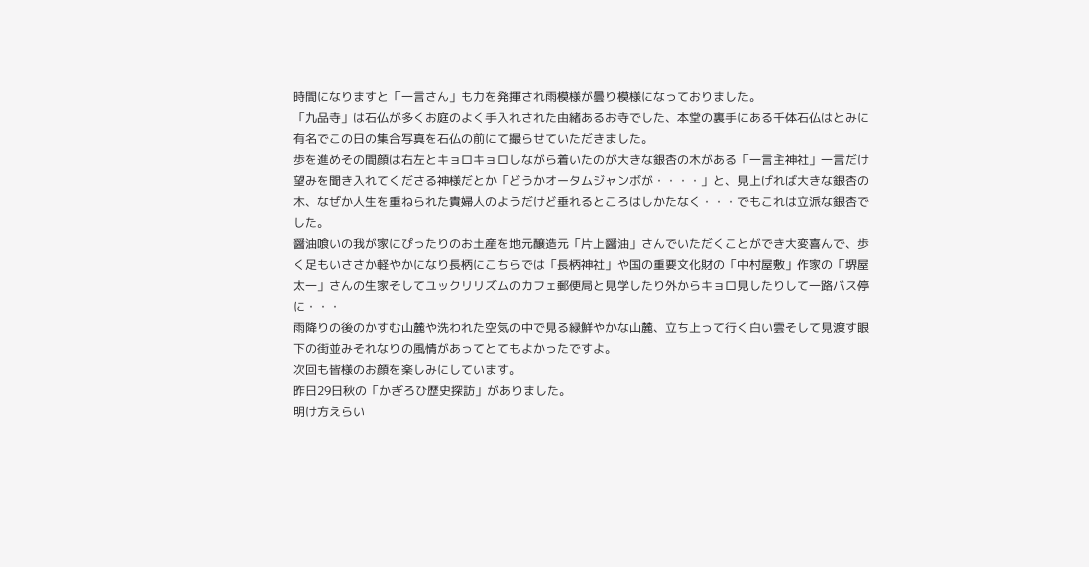時間になりますと「一言さん」も力を発揮され雨模様が曇り模様になっておりました。
「九品寺」は石仏が多くお庭のよく手入れされた由緒あるお寺でした、本堂の裏手にある千体石仏はとみに有名でこの日の集合写真を石仏の前にて撮らせていただきました。
歩を進めその間顔は右左とキョロキョロしながら着いたのが大きな銀杏の木がある「一言主神社」一言だけ望みを聞き入れてくださる神様だとか「どうかオータムジャンボが・・・・」と、見上げれば大きな銀杏の木、なぜか人生を重ねられた貴婦人のようだけど垂れるところはしかたなく・・・でもこれは立派な銀杏でした。
醤油喰いの我が家にぴったりのお土産を地元醸造元「片上醤油」さんでいただくことができ大変喜んで、歩く足もいささか軽やかになり長柄にこちらでは「長柄神社」や国の重要文化財の「中村屋敷」作家の「堺屋太一」さんの生家そしてユックリリズムのカフェ郵便局と見学したり外からキョロ見したりして一路バス停に・・・
雨降りの後のかすむ山麓や洗われた空気の中で見る緑鮮やかな山麓、立ち上って行く白い雲そして見渡す眼下の街並みそれなりの風情があってとてもよかったですよ。
次回も皆様のお顔を楽しみにしています。
昨日29日秋の「かぎろひ歴史探訪」がありました。
明け方えらい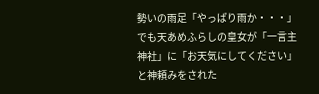勢いの雨足「やっぱり雨か・・・」でも天あめふらしの皇女が「一言主神社」に「お天気にしてください」と神頼みをされた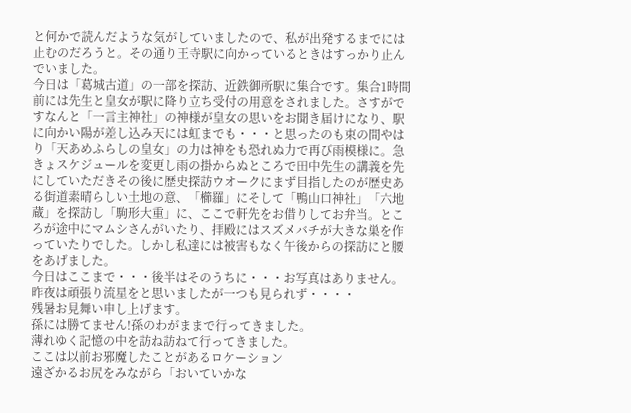と何かで読んだような気がしていましたので、私が出発するまでには止むのだろうと。その通り王寺駅に向かっているときはすっかり止んでいました。
今日は「葛城古道」の一部を探訪、近鉄御所駅に集合です。集合1時間前には先生と皇女が駅に降り立ち受付の用意をされました。さすがですなんと「一言主神社」の神様が皇女の思いをお聞き届けになり、駅に向かい陽が差し込み天には虹までも・・・と思ったのも束の間やはり「天あめふらしの皇女」の力は神をも恐れぬ力で再び雨模様に。急きょスケジュールを変更し雨の掛からぬところで田中先生の講義を先にしていただきその後に歴史探訪ウオークにまず目指したのが歴史ある街道素晴らしい土地の意、「櫛羅」にそして「鴨山口神社」「六地蔵」を探訪し「駒形大重」に、ここで軒先をお借りしてお弁当。ところが途中にマムシさんがいたり、拝殿にはスズメバチが大きな巣を作っていたりでした。しかし私達には被害もなく午後からの探訪にと腰をあげました。
今日はここまで・・・後半はそのうちに・・・お写真はありません。
昨夜は頑張り流星をと思いましたが一つも見られず・・・・
残暑お見舞い申し上げます。
孫には勝てません!孫のわがままで行ってきました。
薄れゆく記憶の中を訪ね訪ねて行ってきました。
ここは以前お邪魔したことがあるロケーション
遠ざかるお尻をみながら「おいていかな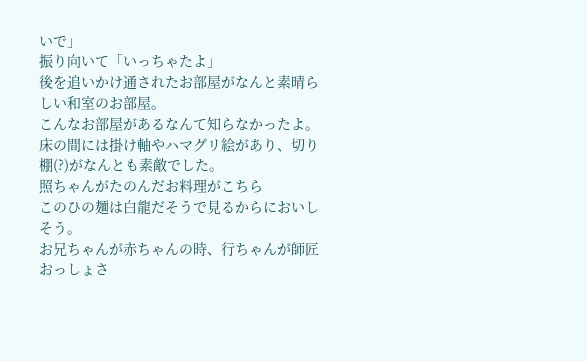いで」
振り向いて「いっちゃたよ」
後を追いかけ通されたお部屋がなんと素晴らしい和室のお部屋。
こんなお部屋があるなんて知らなかったよ。
床の間には掛け軸やハマグリ絵があり、切り棚(?)がなんとも素敵でした。
照ちゃんがたのんだお料理がこちら
このひの麺は白龍だそうで見るからにおいしそう。
お兄ちゃんが赤ちゃんの時、行ちゃんが師匠おっしょさ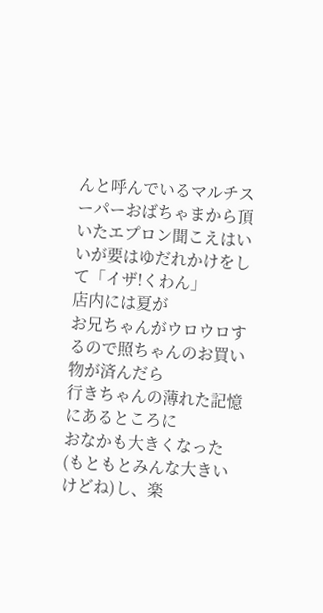んと呼んでいるマルチスーパーおばちゃまから頂いたエプロン聞こえはいいが要はゆだれかけをして「イザ!くわん」
店内には夏が
お兄ちゃんがウロウロするので照ちゃんのお買い物が済んだら
行きちゃんの薄れた記憶にあるところに
おなかも大きくなった(もともとみんな大きいけどね)し、楽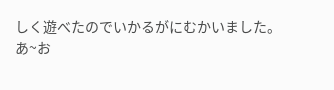しく遊べたのでいかるがにむかいました。
あ~お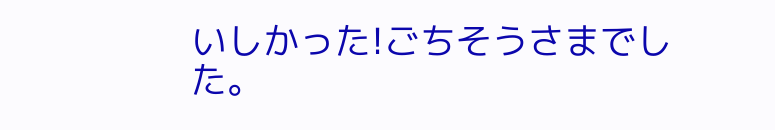いしかった!ごちそうさまでした。